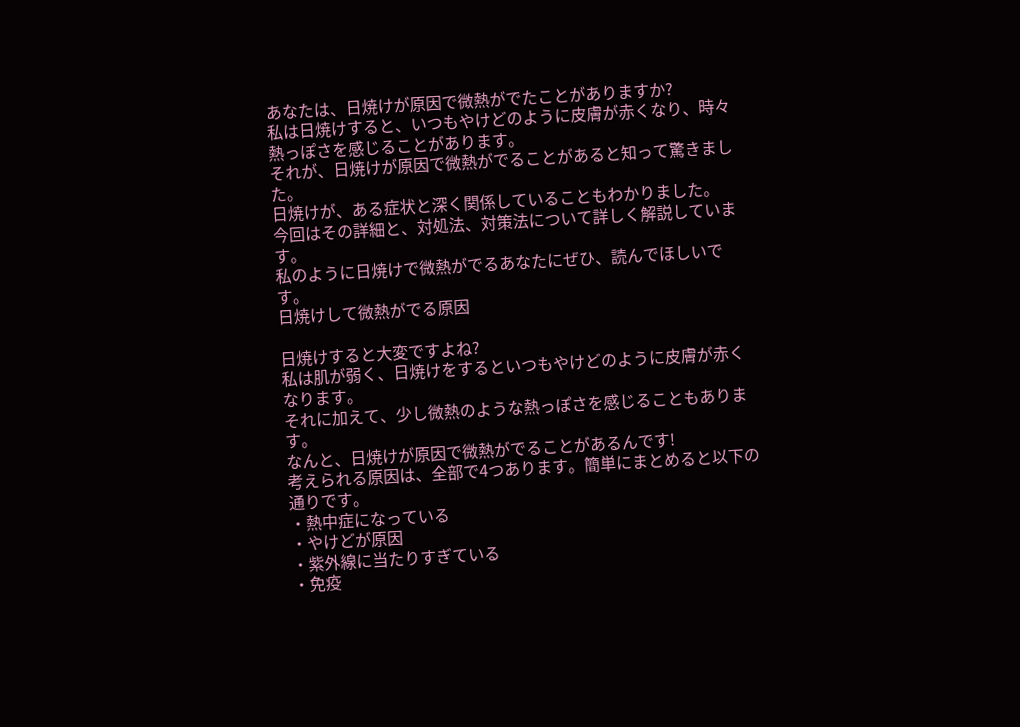あなたは、日焼けが原因で微熱がでたことがありますか?
私は日焼けすると、いつもやけどのように皮膚が赤くなり、時々熱っぽさを感じることがあります。
それが、日焼けが原因で微熱がでることがあると知って驚きました。
日焼けが、ある症状と深く関係していることもわかりました。
今回はその詳細と、対処法、対策法について詳しく解説しています。
私のように日焼けで微熱がでるあなたにぜひ、読んでほしいです。
日焼けして微熱がでる原因

日焼けすると大変ですよね?
私は肌が弱く、日焼けをするといつもやけどのように皮膚が赤くなります。
それに加えて、少し微熱のような熱っぽさを感じることもあります。
なんと、日焼けが原因で微熱がでることがあるんです!
考えられる原因は、全部で4つあります。簡単にまとめると以下の通りです。
・熱中症になっている
・やけどが原因
・紫外線に当たりすぎている
・免疫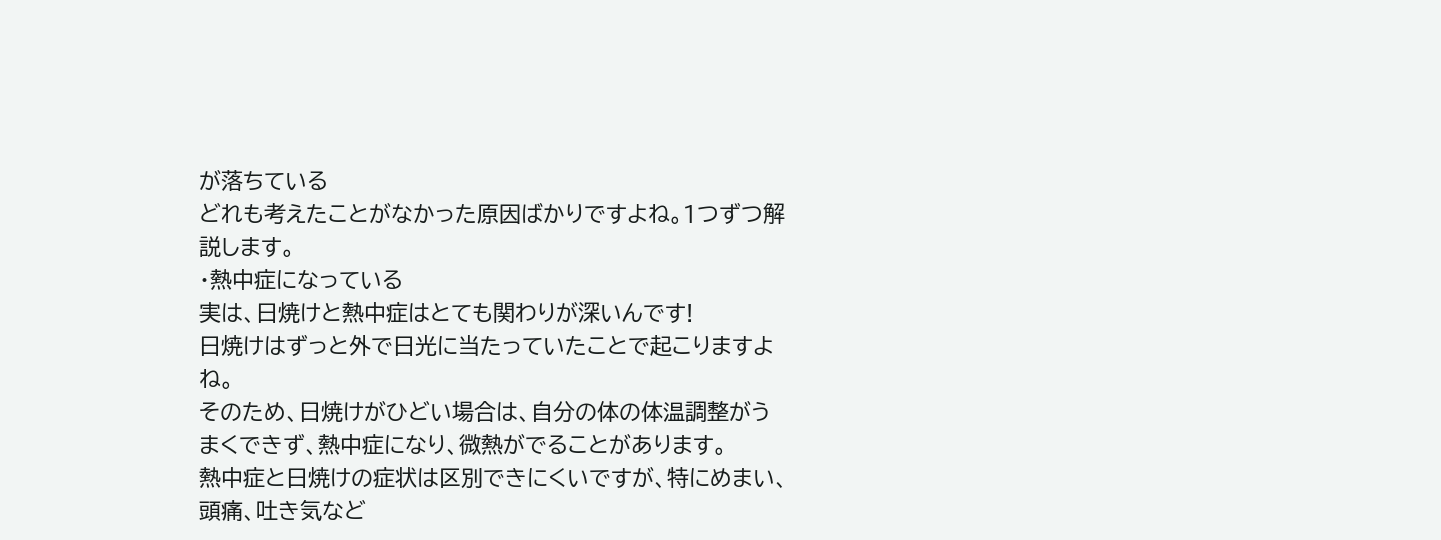が落ちている
どれも考えたことがなかった原因ばかりですよね。1つずつ解説します。
・熱中症になっている
実は、日焼けと熱中症はとても関わりが深いんです!
日焼けはずっと外で日光に当たっていたことで起こりますよね。
そのため、日焼けがひどい場合は、自分の体の体温調整がうまくできず、熱中症になり、微熱がでることがあります。
熱中症と日焼けの症状は区別できにくいですが、特にめまい、頭痛、吐き気など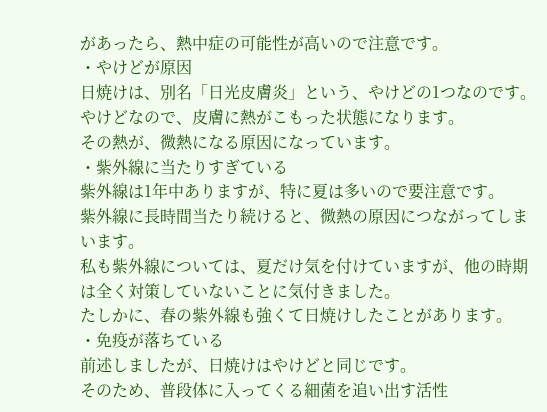があったら、熱中症の可能性が高いので注意です。
・やけどが原因
日焼けは、別名「日光皮膚炎」という、やけどの1つなのです。
やけどなので、皮膚に熱がこもった状態になります。
その熱が、微熱になる原因になっています。
・紫外線に当たりすぎている
紫外線は1年中ありますが、特に夏は多いので要注意です。
紫外線に長時間当たり続けると、微熱の原因につながってしまいます。
私も紫外線については、夏だけ気を付けていますが、他の時期は全く対策していないことに気付きました。
たしかに、春の紫外線も強くて日焼けしたことがあります。
・免疫が落ちている
前述しましたが、日焼けはやけどと同じです。
そのため、普段体に入ってくる細菌を追い出す活性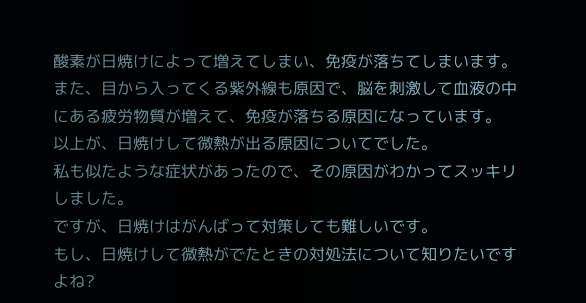酸素が日焼けによって増えてしまい、免疫が落ちてしまいます。
また、目から入ってくる紫外線も原因で、脳を刺激して血液の中にある疲労物質が増えて、免疫が落ちる原因になっています。
以上が、日焼けして微熱が出る原因についてでした。
私も似たような症状があったので、その原因がわかってスッキリしました。
ですが、日焼けはがんばって対策しても難しいです。
もし、日焼けして微熱がでたときの対処法について知りたいですよね?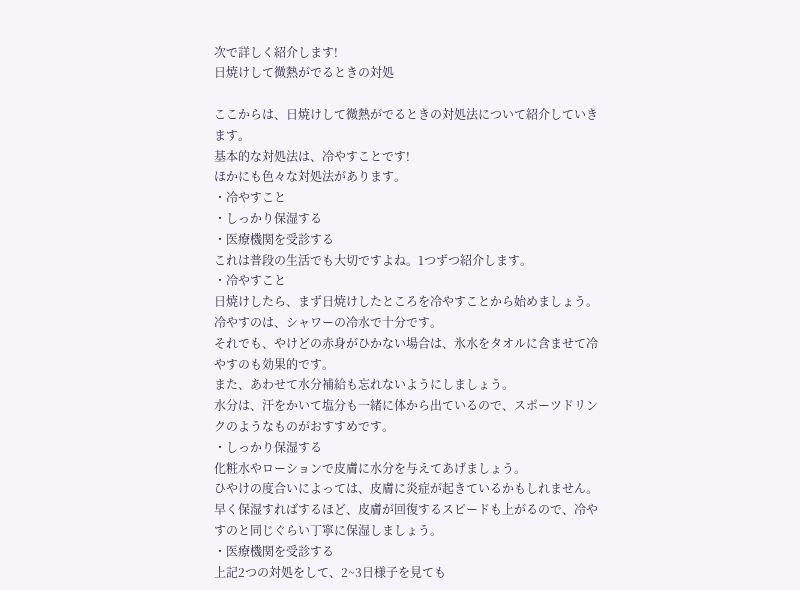次で詳しく紹介します!
日焼けして微熱がでるときの対処

ここからは、日焼けして微熱がでるときの対処法について紹介していきます。
基本的な対処法は、冷やすことです!
ほかにも色々な対処法があります。
・冷やすこと
・しっかり保湿する
・医療機関を受診する
これは普段の生活でも大切ですよね。1つずつ紹介します。
・冷やすこと
日焼けしたら、まず日焼けしたところを冷やすことから始めましょう。
冷やすのは、シャワーの冷水で十分です。
それでも、やけどの赤身がひかない場合は、氷水をタオルに含ませて冷やすのも効果的です。
また、あわせて水分補給も忘れないようにしましょう。
水分は、汗をかいて塩分も一緒に体から出ているので、スポーツドリンクのようなものがおすすめです。
・しっかり保湿する
化粧水やローションで皮膚に水分を与えてあげましょう。
ひやけの度合いによっては、皮膚に炎症が起きているかもしれません。
早く保湿すればするほど、皮膚が回復するスピードも上がるので、冷やすのと同じぐらい丁寧に保湿しましょう。
・医療機関を受診する
上記2つの対処をして、2~3日様子を見ても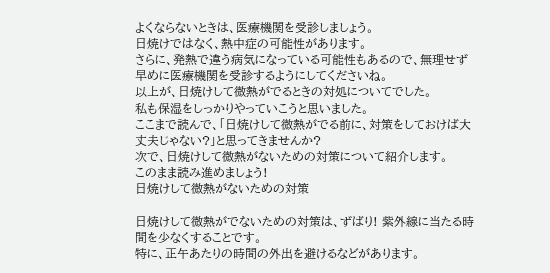よくならないときは、医療機関を受診しましょう。
日焼けではなく、熱中症の可能性があります。
さらに、発熱で違う病気になっている可能性もあるので、無理せず早めに医療機関を受診するようにしてくださいね。
以上が、日焼けして微熱がでるときの対処についてでした。
私も保湿をしっかりやっていこうと思いました。
ここまで読んで、「日焼けして微熱がでる前に、対策をしておけば大丈夫じゃない?」と思ってきませんか?
次で、日焼けして微熱がないための対策について紹介します。
このまま読み進めましょう!
日焼けして微熱がないための対策

日焼けして微熱がでないための対策は、ずばり! 紫外線に当たる時間を少なくすることです。
特に、正午あたりの時間の外出を避けるなどがあります。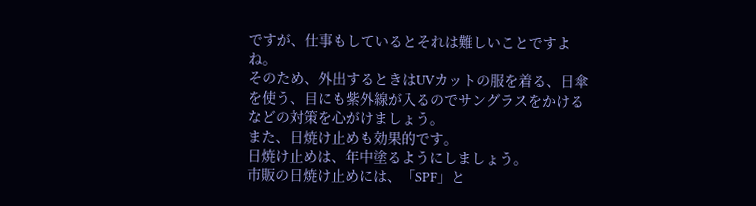ですが、仕事もしているとそれは難しいことですよね。
そのため、外出するときはUVカットの服を着る、日傘を使う、目にも紫外線が入るのでサングラスをかけるなどの対策を心がけましょう。
また、日焼け止めも効果的です。
日焼け止めは、年中塗るようにしましょう。
市販の日焼け止めには、「SPF」と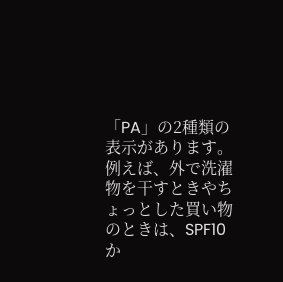「PA」の2種類の表示があります。
例えば、外で洗濯物を干すときやちょっとした買い物のときは、SPF10か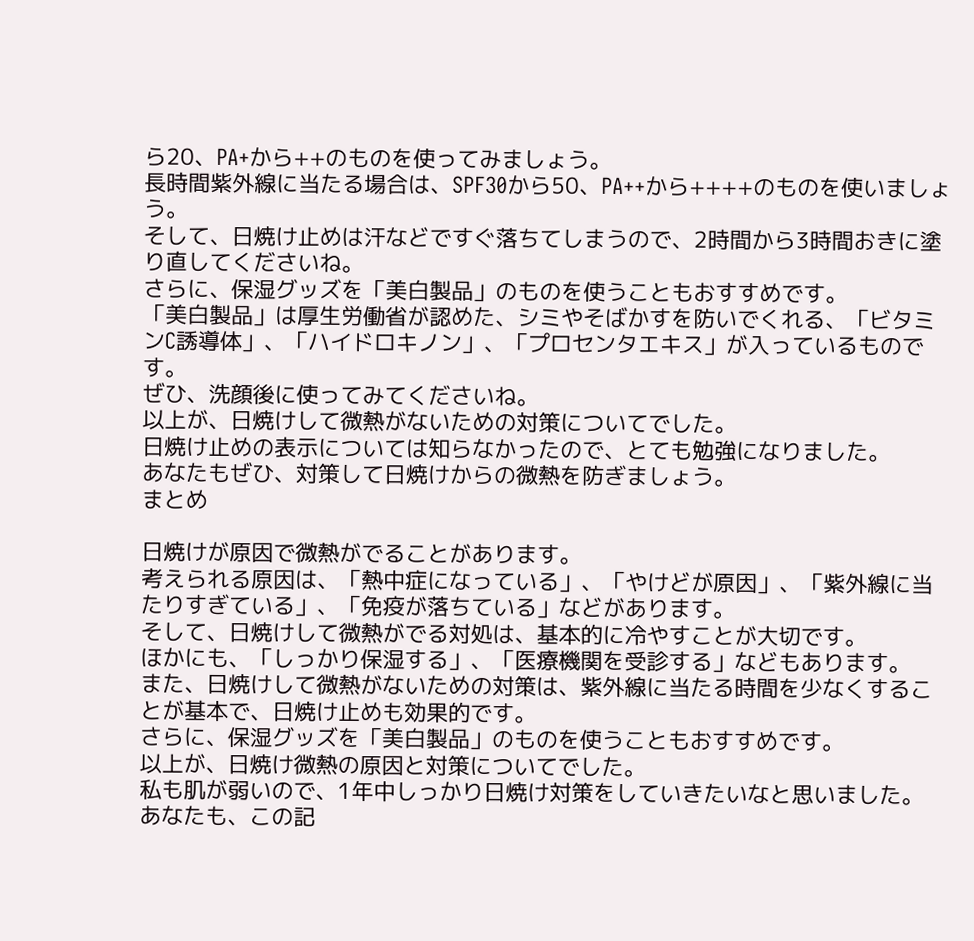ら20、PA+から++のものを使ってみましょう。
長時間紫外線に当たる場合は、SPF30から50、PA++から++++のものを使いましょう。
そして、日焼け止めは汗などですぐ落ちてしまうので、2時間から3時間おきに塗り直してくださいね。
さらに、保湿グッズを「美白製品」のものを使うこともおすすめです。
「美白製品」は厚生労働省が認めた、シミやそばかすを防いでくれる、「ビタミンC誘導体」、「ハイドロキノン」、「プロセンタエキス」が入っているものです。
ぜひ、洗顔後に使ってみてくださいね。
以上が、日焼けして微熱がないための対策についてでした。
日焼け止めの表示については知らなかったので、とても勉強になりました。
あなたもぜひ、対策して日焼けからの微熱を防ぎましょう。
まとめ

日焼けが原因で微熱がでることがあります。
考えられる原因は、「熱中症になっている」、「やけどが原因」、「紫外線に当たりすぎている」、「免疫が落ちている」などがあります。
そして、日焼けして微熱がでる対処は、基本的に冷やすことが大切です。
ほかにも、「しっかり保湿する」、「医療機関を受診する」などもあります。
また、日焼けして微熱がないための対策は、紫外線に当たる時間を少なくすることが基本で、日焼け止めも効果的です。
さらに、保湿グッズを「美白製品」のものを使うこともおすすめです。
以上が、日焼け微熱の原因と対策についてでした。
私も肌が弱いので、1年中しっかり日焼け対策をしていきたいなと思いました。
あなたも、この記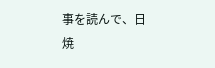事を読んで、日焼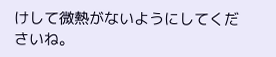けして微熱がないようにしてくださいね。